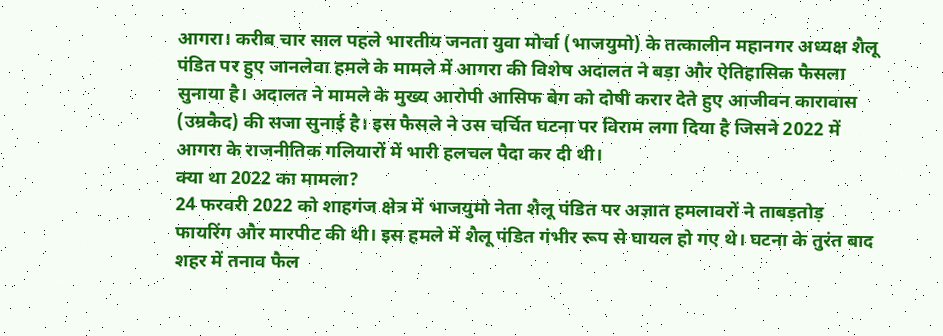आगरा। करीब चार साल पहले भारतीय जनता युवा मोर्चा (भाजयुमो) के तत्कालीन महानगर अध्यक्ष शैलू पंडित पर हुए जानलेवा हमले के मामले में आगरा की विशेष अदालत ने बड़ा और ऐतिहासिक फैसला सुनाया है। अदालत ने मामले के मुख्य आरोपी आसिफ बेग को दोषी करार देते हुए आजीवन कारावास (उम्रकैद) की सजा सुनाई है। इस फैसले ने उस चर्चित घटना पर विराम लगा दिया है जिसने 2022 में आगरा के राजनीतिक गलियारों में भारी हलचल पैदा कर दी थी।
क्या था 2022 का मामला?
24 फरवरी 2022 को शाहगंज क्षेत्र में भाजयुमो नेता शैलू पंडित पर अज्ञात हमलावरों ने ताबड़तोड़ फायरिंग और मारपीट की थी। इस हमले में शैलू पंडित गंभीर रूप से घायल हो गए थे। घटना के तुरंत बाद शहर में तनाव फैल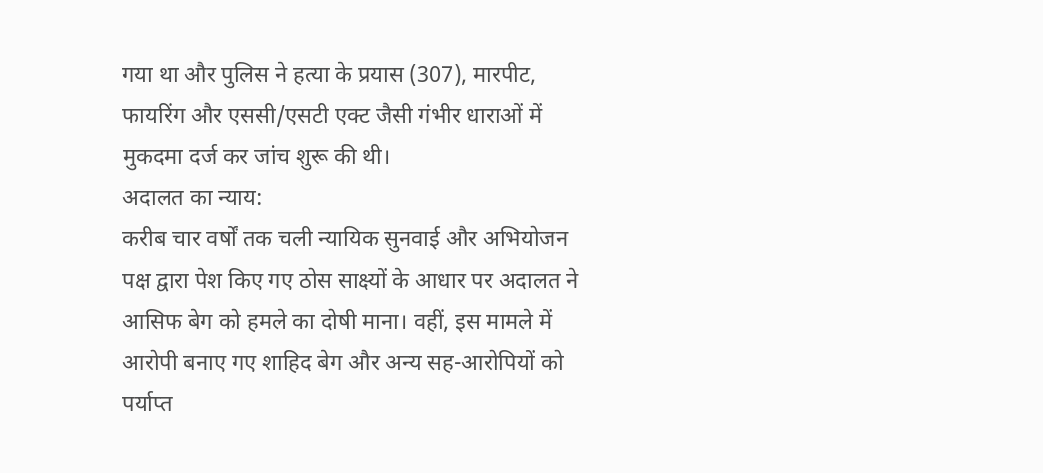गया था और पुलिस ने हत्या के प्रयास (307), मारपीट, फायरिंग और एससी/एसटी एक्ट जैसी गंभीर धाराओं में मुकदमा दर्ज कर जांच शुरू की थी।
अदालत का न्याय:
करीब चार वर्षों तक चली न्यायिक सुनवाई और अभियोजन पक्ष द्वारा पेश किए गए ठोस साक्ष्यों के आधार पर अदालत ने आसिफ बेग को हमले का दोषी माना। वहीं, इस मामले में आरोपी बनाए गए शाहिद बेग और अन्य सह-आरोपियों को पर्याप्त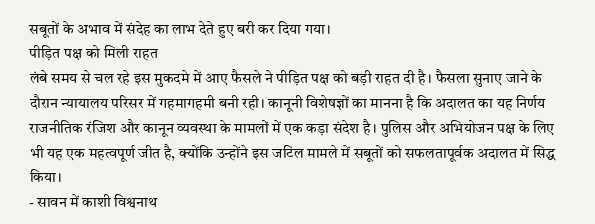सबूतों के अभाव में संदेह का लाभ देते हुए बरी कर दिया गया।
पीड़ित पक्ष को मिली राहत
लंबे समय से चल रहे इस मुकदमे में आए फैसले ने पीड़ित पक्ष को बड़ी राहत दी है। फैसला सुनाए जाने के दौरान न्यायालय परिसर में गहमागहमी बनी रही। कानूनी विशेषज्ञों का मानना है कि अदालत का यह निर्णय राजनीतिक रंजिश और कानून व्यवस्था के मामलों में एक कड़ा संदेश है। पुलिस और अभियोजन पक्ष के लिए भी यह एक महत्वपूर्ण जीत है, क्योंकि उन्होंने इस जटिल मामले में सबूतों को सफलतापूर्वक अदालत में सिद्ध किया।
- सावन में काशी विश्वनाथ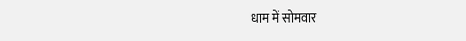धाम में सोमवार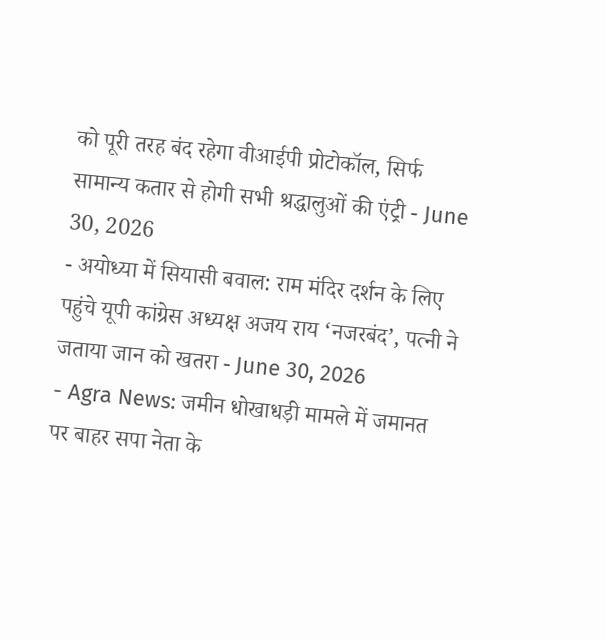को पूरी तरह बंद रहेगा वीआईपी प्रोटोकॉल, सिर्फ सामान्य कतार से होगी सभी श्रद्धालुओं की एंट्री - June 30, 2026
- अयोध्या में सियासी बवाल: राम मंदिर दर्शन के लिए पहुंचे यूपी कांग्रेस अध्यक्ष अजय राय ‘नजरबंद’, पत्नी ने जताया जान को खतरा - June 30, 2026
- Agra News: जमीन धोखाधड़ी मामले में जमानत पर बाहर सपा नेता के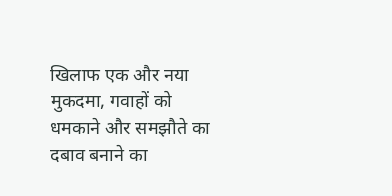खिलाफ एक और नया मुकदमा, गवाहों को धमकाने और समझौते का दबाव बनाने का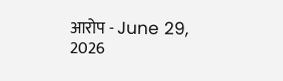आरोप - June 29, 2026